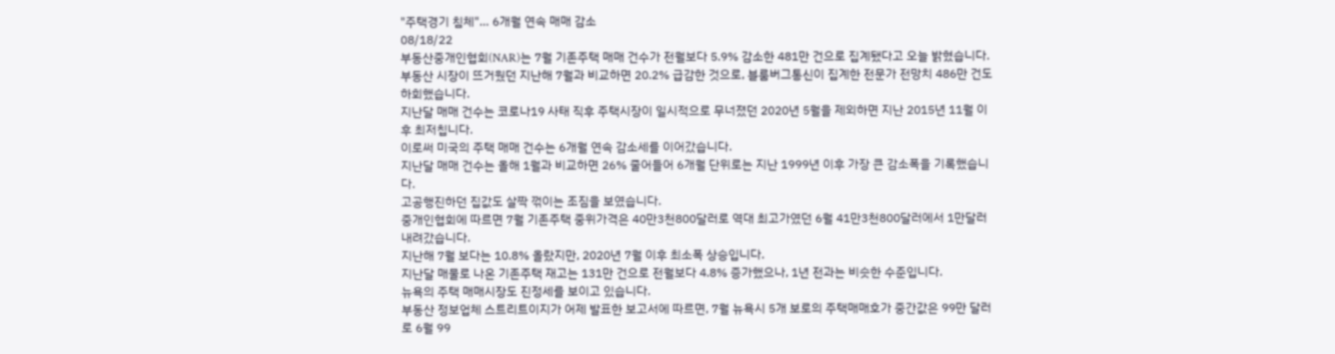"주택경기 침체"… 6개월 연속 매매 감소
08/18/22
부동산중개인협회(NAR)는 7월 기존주택 매매 건수가 전월보다 5.9% 감소한 481만 건으로 집계됐다고 오늘 밝혔습니다.
부동산 시장이 뜨거웠던 지난해 7월과 비교하면 20.2% 급감한 것으로, 블룸버그통신이 집계한 전문가 전망치 486만 건도 하회했습니다.
지난달 매매 건수는 코로나19 사태 직후 주택시장이 일시적으로 무너졌던 2020년 5월을 제외하면 지난 2015년 11월 이후 최저칩니다.
이로써 미국의 주택 매매 건수는 6개월 연속 감소세를 이어갔습니다.
지난달 매매 건수는 올해 1월과 비교하면 26% 줄어들어 6개월 단위로는 지난 1999년 이후 가장 큰 감소폭을 기록했습니다.
고공행진하던 집값도 살짝 꺾이는 조짐을 보였습니다.
중개인협회에 따르면 7월 기존주택 중위가격은 40만3천800달러로 역대 최고가였던 6월 41만3천800달러에서 1만달러 내려갔습니다.
지난해 7월 보다는 10.8% 올랐지만, 2020년 7월 이후 최소폭 상승입니다.
지난달 매물로 나온 기존주택 재고는 131만 건으로 전월보다 4.8% 증가했으나, 1년 전과는 비슷한 수준입니다.
뉴욕의 주택 매매시장도 진정세를 보이고 있습니다.
부동산 정보업체 스트리트이지가 어제 발표한 보고서에 따르면, 7월 뉴욕시 5개 보로의 주택매매호가 중간값은 99만 달러로 6월 99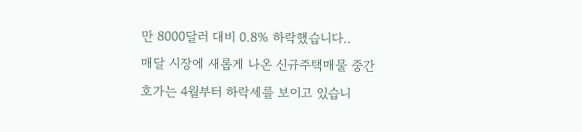만 8000달러 대비 0.8% 하락했습니다..
매달 시장에 새롭게 나온 신규주택매물 중간 호가는 4월부터 하락세를 보이고 있습니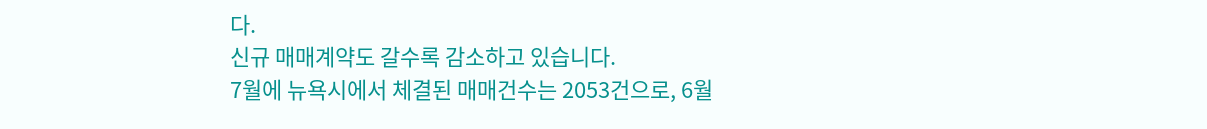다.
신규 매매계약도 갈수록 감소하고 있습니다.
7월에 뉴욕시에서 체결된 매매건수는 2053건으로, 6월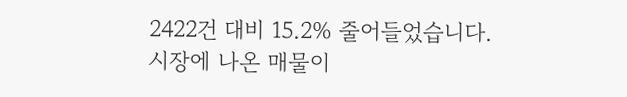2422건 대비 15.2% 줄어들었습니다.
시장에 나온 매물이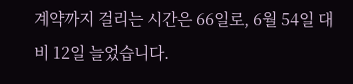계약까지 걸리는 시간은 66일로, 6월 54일 대비 12일 늘었습니다.